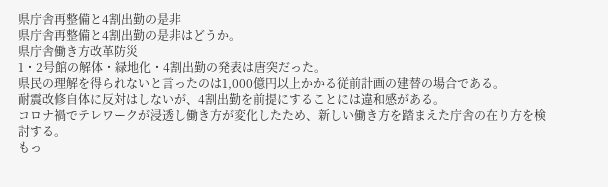県庁舎再整備と4割出勤の是非
県庁舎再整備と4割出勤の是非はどうか。
県庁舎働き方改革防災
1・2号館の解体・緑地化・4割出勤の発表は唐突だった。
県民の理解を得られないと言ったのは1,000億円以上かかる従前計画の建替の場合である。
耐震改修自体に反対はしないが、4割出勤を前提にすることには違和感がある。
コロナ禍でテレワークが浸透し働き方が変化したため、新しい働き方を踏まえた庁舎の在り方を検討する。
もっ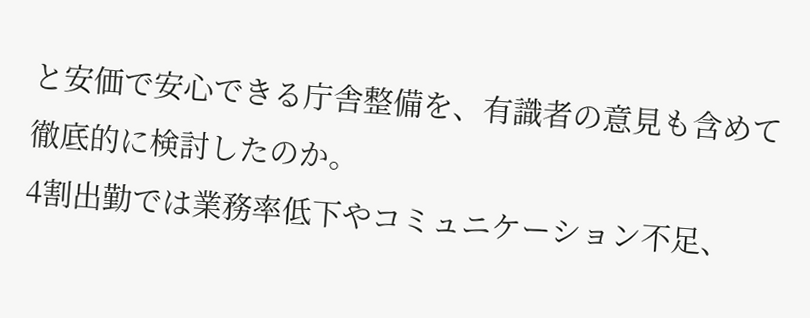と安価で安心できる庁舎整備を、有識者の意見も含めて徹底的に検討したのか。
4割出勤では業務率低下やコミュニケーション不足、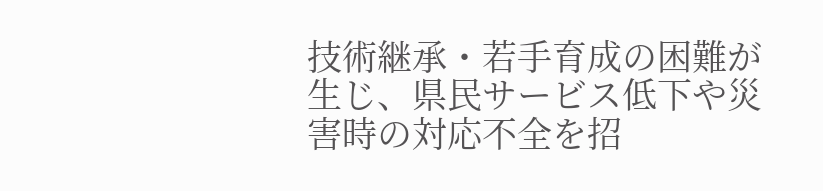技術継承・若手育成の困難が生じ、県民サービス低下や災害時の対応不全を招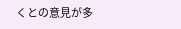くとの意見が多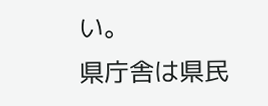い。
県庁舎は県民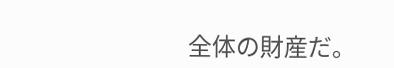全体の財産だ。